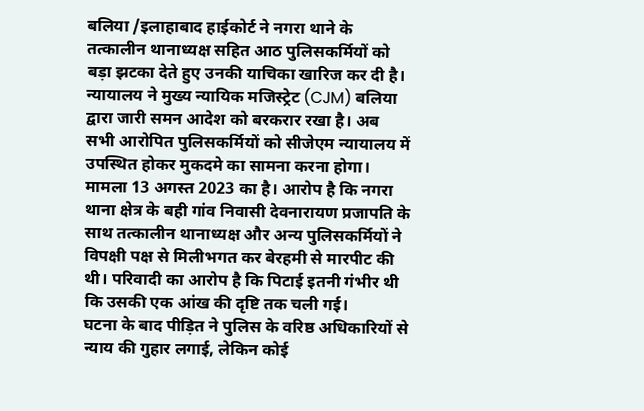बलिया /इलाहाबाद हाईकोर्ट ने नगरा थाने के तत्कालीन थानाध्यक्ष सहित आठ पुलिसकर्मियों को बड़ा झटका देते हुए उनकी याचिका खारिज कर दी है। न्यायालय ने मुख्य न्यायिक मजिस्ट्रेट (CJM) बलिया द्वारा जारी समन आदेश को बरकरार रखा है। अब सभी आरोपित पुलिसकर्मियों को सीजेएम न्यायालय में उपस्थित होकर मुकदमे का सामना करना होगा।
मामला 13 अगस्त 2023 का है। आरोप है कि नगरा थाना क्षेत्र के बही गांव निवासी देवनारायण प्रजापति के साथ तत्कालीन थानाध्यक्ष और अन्य पुलिसकर्मियों ने विपक्षी पक्ष से मिलीभगत कर बेरहमी से मारपीट की थी। परिवादी का आरोप है कि पिटाई इतनी गंभीर थी कि उसकी एक आंख की दृष्टि तक चली गई।
घटना के बाद पीड़ित ने पुलिस के वरिष्ठ अधिकारियों से न्याय की गुहार लगाई, लेकिन कोई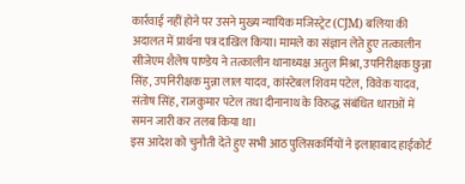कार्रवाई नहीं होने पर उसने मुख्य न्यायिक मजिस्ट्रेट (CJM) बलिया की अदालत में प्रार्थना पत्र दाखिल किया। मामले का संज्ञान लेते हुए तत्कालीन सीजेएम शैलेष पाण्डेय ने तत्कालीन थानाध्यक्ष अतुल मिश्रा, उपनिरीक्षक छुन्ना सिंह, उपनिरीक्षक मुन्ना लाल यादव, कांस्टेबल शिवम पटेल, विवेक यादव, संतोष सिंह, राजकुमार पटेल तथा दीनानाथ के विरुद्ध संबंधित धाराओं में समन जारी कर तलब किया था।
इस आदेश को चुनौती देते हुए सभी आठ पुलिसकर्मियों ने इलाहाबाद हाईकोर्ट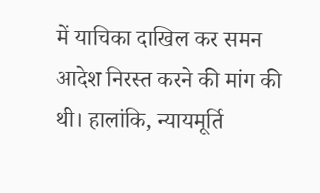में याचिका दाखिल कर समन आदेश निरस्त करने की मांग की थी। हालांकि, न्यायमूर्ति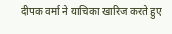दीपक वर्मा ने याचिका खारिज करते हुए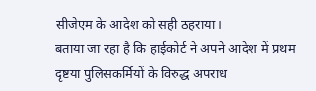सीजेएम के आदेश को सही ठहराया।
बताया जा रहा है कि हाईकोर्ट ने अपने आदेश में प्रथम दृष्टया पुलिसकर्मियों के विरुद्ध अपराध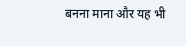बनना माना और यह भी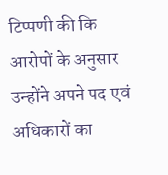टिप्पणी की कि आरोपों के अनुसार उन्होंने अपने पद एवं अधिकारों का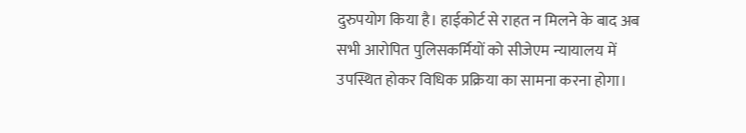दुरुपयोग किया है। हाईकोर्ट से राहत न मिलने के बाद अब सभी आरोपित पुलिसकर्मियों को सीजेएम न्यायालय में उपस्थित होकर विधिक प्रक्रिया का सामना करना होगा।